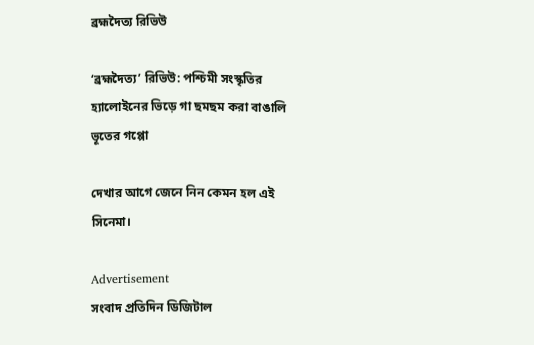ব্রহ্মদৈত্য রিভিউ

‘ব্রহ্মদৈত্য’ রিভিউ: পশ্চিমী সংস্কৃতির হ্যালোইনের ভিড়ে গা ছমছম করা বাঙালি ভূতের গপ্পো

দেখার আগে জেনে নিন কেমন হল এই সিনেমা।

Advertisement
সংবাদ প্রতিদিন ডিজিটাল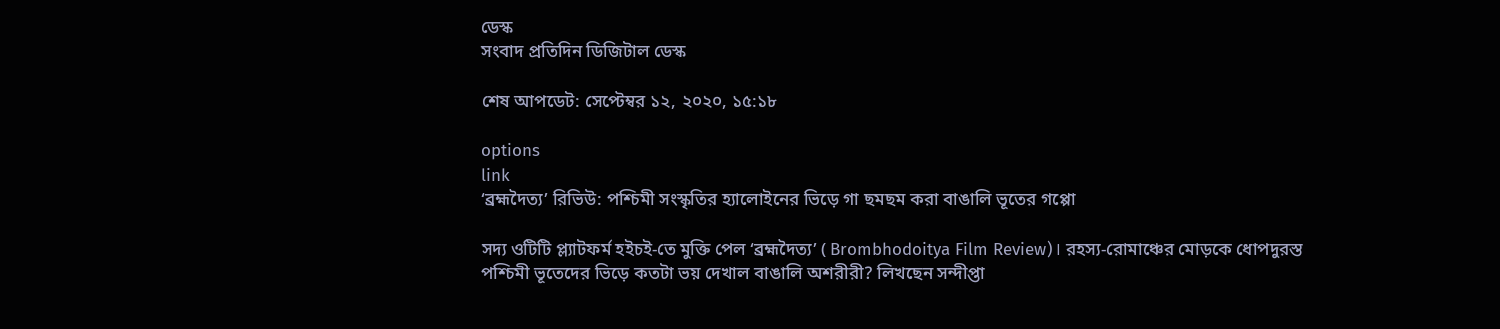ডেস্ক
সংবাদ প্রতিদিন ডিজিটাল ডেস্ক

শেষ আপডেট: সেপ্টেম্বর ১২, ২০২০, ১৫:১৮

options
link
‘ব্রহ্মদৈত্য’ রিভিউ: পশ্চিমী সংস্কৃতির হ্যালোইনের ভিড়ে গা ছমছম করা বাঙালি ভূতের গপ্পো

সদ্য ওটিটি প্ল্যাটফর্ম হইচই-তে মুক্তি পেল ‘ব্রহ্মদৈত্য’ ( Brombhodoitya Film Review)। রহস্য-রোমাঞ্চের মোড়কে ধোপদুরস্ত পশ্চিমী ভূতেদের ভিড়ে কতটা ভয় দেখাল বাঙালি অশরীরী? লিখছেন সন্দীপ্তা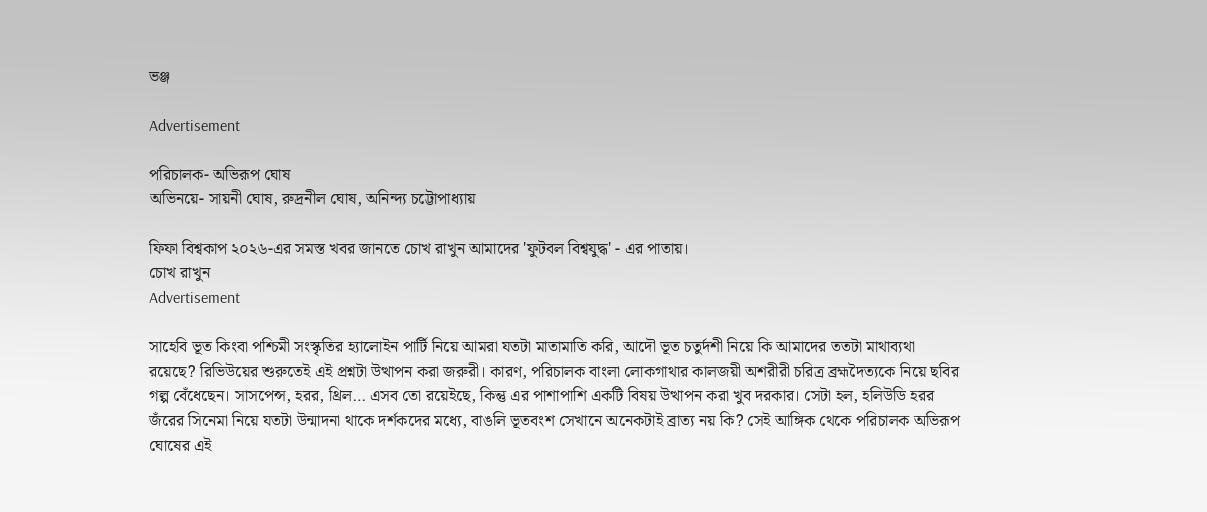ভঞ্জ

Advertisement

পরিচালক- অভিরূপ ঘোষ
অভিনয়ে- সায়নী ঘোষ, রুদ্রনীল ঘোষ, অনিন্দ্য চট্টোপাধ্যায়

ফিফা বিশ্বকাপ ২০২৬-এর সমস্ত খবর জানতে চোখ রাখুন আমাদের 'ফুটবল বিশ্বযুদ্ধ' - এর পাতায়।
চোখ রাখুন
Advertisement

সাহেবি ভূত কিংবা পশ্চিমী সংস্কৃতির হ্যালোইন পার্টি নিয়ে আমরা যতটা মাতামাতি করি, আদৌ ভূত চতুর্দশী নিয়ে কি আমাদের ততটা মাথাব্যথা রয়েছে? রিভিউয়ের শুরুতেই এই প্রশ্নটা উত্থাপন করা জরুরী। কারণ, পরিচালক বাংলা লোকগাথার কালজয়ী অশরীরী চরিত্র ব্রহ্মদৈত্যকে নিয়ে ছবির গল্প বেঁধেছেন। সাসপেন্স, হরর, থ্রিল… এসব তো রয়েইছে, কিন্তু এর পাশাপাশি একটি বিষয় উত্থাপন করা খুব দরকার। সেটা হল, হলিউডি হরর জঁরের সিনেমা নিয়ে যতটা উন্মাদনা থাকে দর্শকদের মধ্যে, বাঙলি ভূতবংশ সেখানে অনেকটাই ব্রাত্য নয় কি? সেই আঙ্গিক থেকে পরিচালক অভিরূপ ঘোষের এই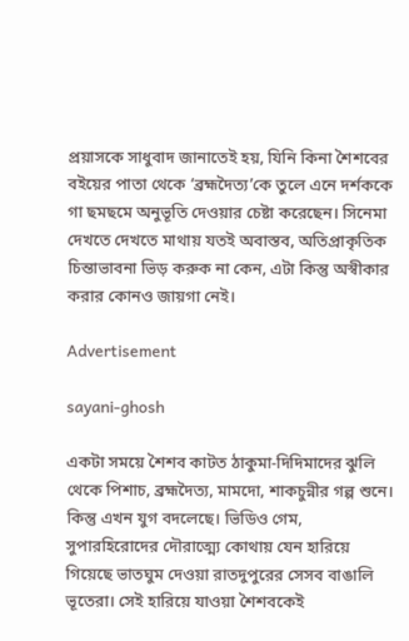প্রয়াসকে সাধুবাদ জানাতেই হয়, যিনি কিনা শৈশবের বইয়ের পাতা থেকে ‘ব্রহ্মদৈত্য’কে তুলে এনে দর্শককে গা ছমছমে অনুভূতি দেওয়ার চেষ্টা করেছেন। সিনেমা দেখতে দেখতে মাথায় যতই অবাস্তব, অতিপ্রাকৃতিক চিন্তাভাবনা ভিড় করুক না কেন, এটা কিন্তু অস্বীকার করার কোনও জায়গা নেই।

Advertisement

sayani-ghosh

একটা সময়ে শৈশব কাটত ঠাকুমা-দিদিমাদের ঝুলি থেকে পিশাচ, ব্রহ্মদৈত্য, মামদো, শাকচুন্নীর গল্প শুনে। কিন্তু এখন যুগ বদলেছে। ভিডিও গেম, সুপারহিরোদের দৌরাত্ম্যে কোথায় যেন হারিয়ে গিয়েছে ভাতঘুম দেওয়া রাতদুপুরের সেসব বাঙালি ভূতেরা। সেই হারিয়ে যাওয়া শৈশবকেই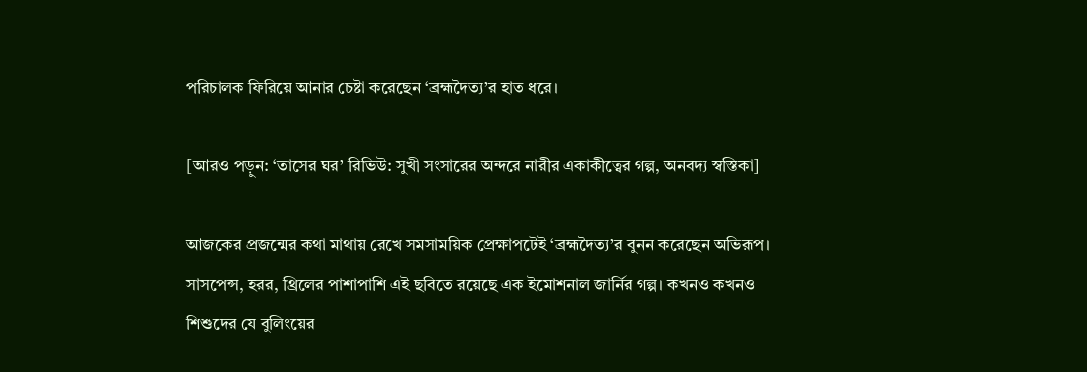পরিচালক ফিরিয়ে আনার চেষ্টা করেছেন ‘ব্রহ্মদৈত্য’র হাত ধরে।

[আরও পড়ুন: ‘তাসের ঘর’ রিভিউ: সুখী সংসারের অন্দরে নারীর একাকীত্বের গল্প, অনবদ্য স্বস্তিকা]

আজকের প্রজন্মের কথা মাথায় রেখে সমসাময়িক প্রেক্ষাপটেই ‘ব্রহ্মদৈত্য’র বুনন করেছেন অভিরূপ। সাসপেন্স, হরর, থ্রিলের পাশাপাশি এই ছবিতে রয়েছে এক ইমোশনাল জার্নির গল্প। কখনও কখনও শিশুদের যে বুলিংয়ের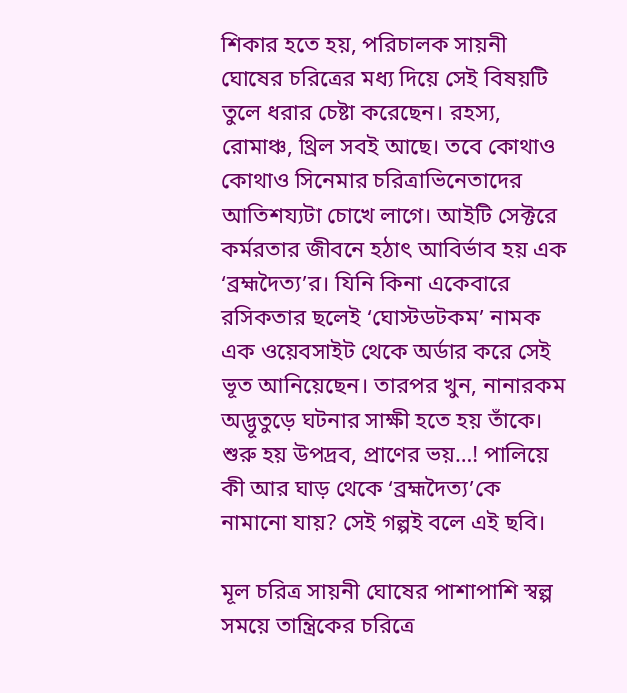শিকার হতে হয়, পরিচালক সায়নী ঘোষের চরিত্রের মধ্য দিয়ে সেই বিষয়টি তুলে ধরার চেষ্টা করেছেন। রহস্য, রোমাঞ্চ, থ্রিল সবই আছে। তবে কোথাও কোথাও সিনেমার চরিত্রাভিনেতাদের আতিশয্যটা চোখে লাগে। আইটি সেক্টরে কর্মরতার জীবনে হঠাৎ আবির্ভাব হয় এক ‘ব্রহ্মদৈত্য’র। যিনি কিনা একেবারে রসিকতার ছলেই ‘ঘোস্টডটকম’ নামক এক ওয়েবসাইট থেকে অর্ডার করে সেই ভূত আনিয়েছেন। তারপর খুন, নানারকম অদ্ভূতুড়ে ঘটনার সাক্ষী হতে হয় তাঁকে। শুরু হয় উপদ্রব, প্রাণের ভয়…! পালিয়ে কী আর ঘাড় থেকে ‘ব্রহ্মদৈত্য’কে নামানো যায়? সেই গল্পই বলে এই ছবি।

মূল চরিত্র সায়নী ঘোষের পাশাপাশি স্বল্প সময়ে তান্ত্রিকের চরিত্রে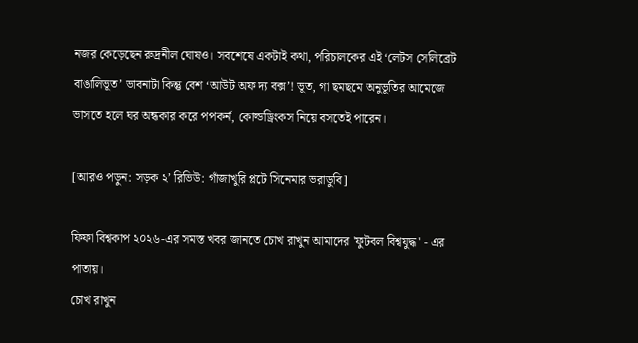নজর কেড়েছেন রুদ্রনীল ঘোষও। সবশেষে একটাই কথা, পরিচালকের এই ‘লেটস সেলিব্রেট বাঙালিভূত’ ভাবনাটা কিন্তু বেশ ‘আউট অফ দ্য বক্স’! ভূত, গা ছমছমে অনুভূতির আমেজে ভাসতে হলে ঘর অন্ধকার করে পপকর্ন, কোল্ডড্রিংকস নিয়ে বসতেই পারেন।

[আরও পড়ুন: সড়ক ২’ রিভিউ: গাঁজাখুরি প্লটে সিনেমার ভরাডুবি]

ফিফা বিশ্বকাপ ২০২৬-এর সমস্ত খবর জানতে চোখ রাখুন আমাদের 'ফুটবল বিশ্বযুদ্ধ' - এর পাতায়।
চোখ রাখুন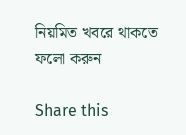নিয়মিত খবরে থাকতে ফলো করুন

Share this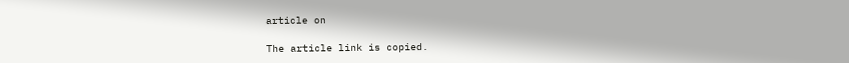article on

The article link is copied.